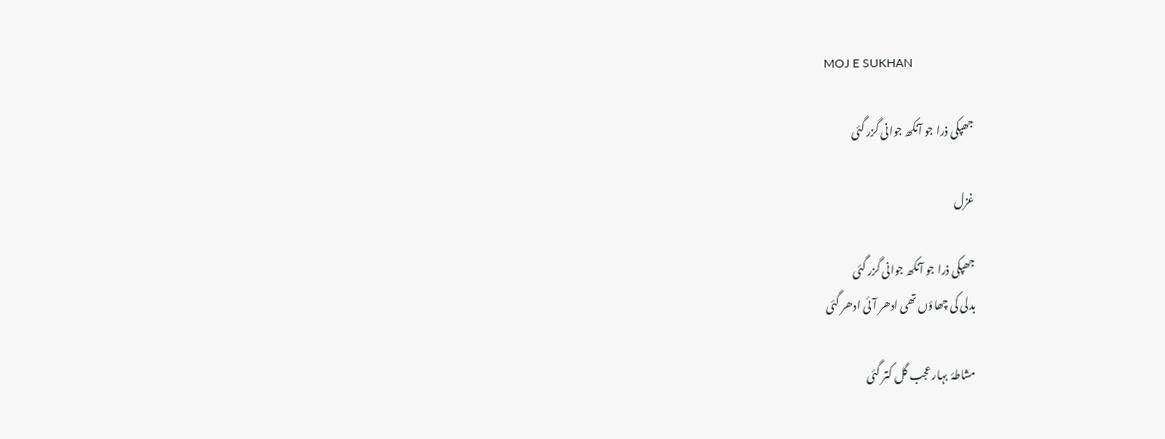MOJ E SUKHAN

جھپکی ذرا جو آنکھ جوانی گزر گئی

غزل

جھپکی ذرا جو آنکھ جوانی گزر گئی
بدلی کی چھاؤں تھی ادھر آئی ادھر گئی

مشاطۂ بہار عجب گل کتر گئی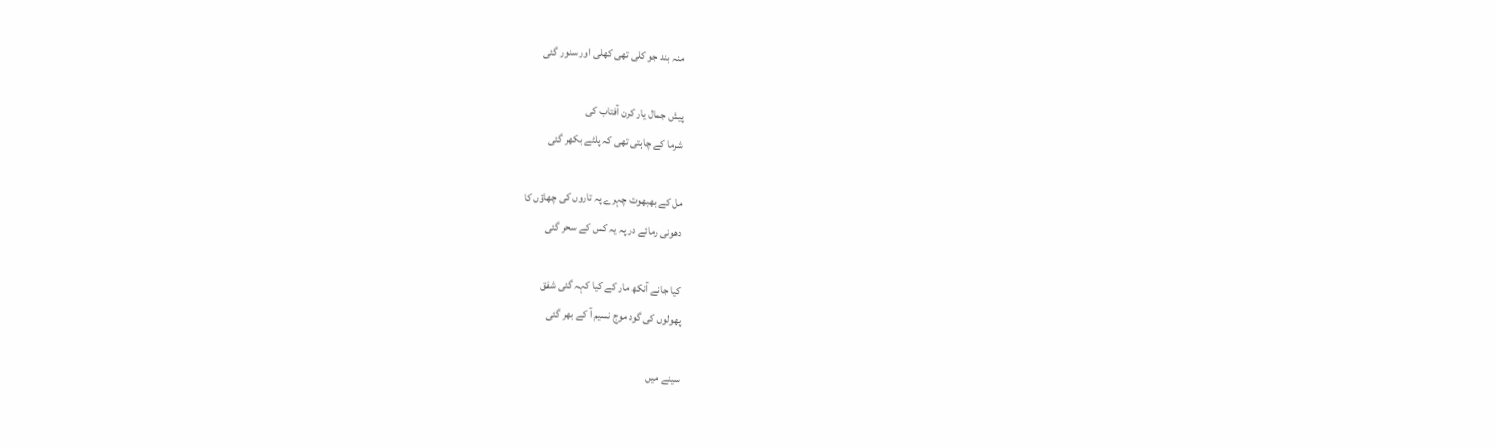منہ بند جو کلی تھی کھلی اور سنور گئی

پیش جمال یار کرن آفتاب کی
شرما کے چاہتی تھی کہ پلٹے بکھر گئی

مل کے بھبھوت چہرے پہ تاروں کی چھاؤں کا
دھونی رمائے در پہ یہ کس کے سحر گئی

کیا جانے آنکھ مار کے کیا کہہ گئی شفق
پھولوں کی گود موج نسیم آ کے بھر گئی

سینے میں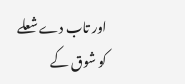اور تاب دے شعلے کو شوق کے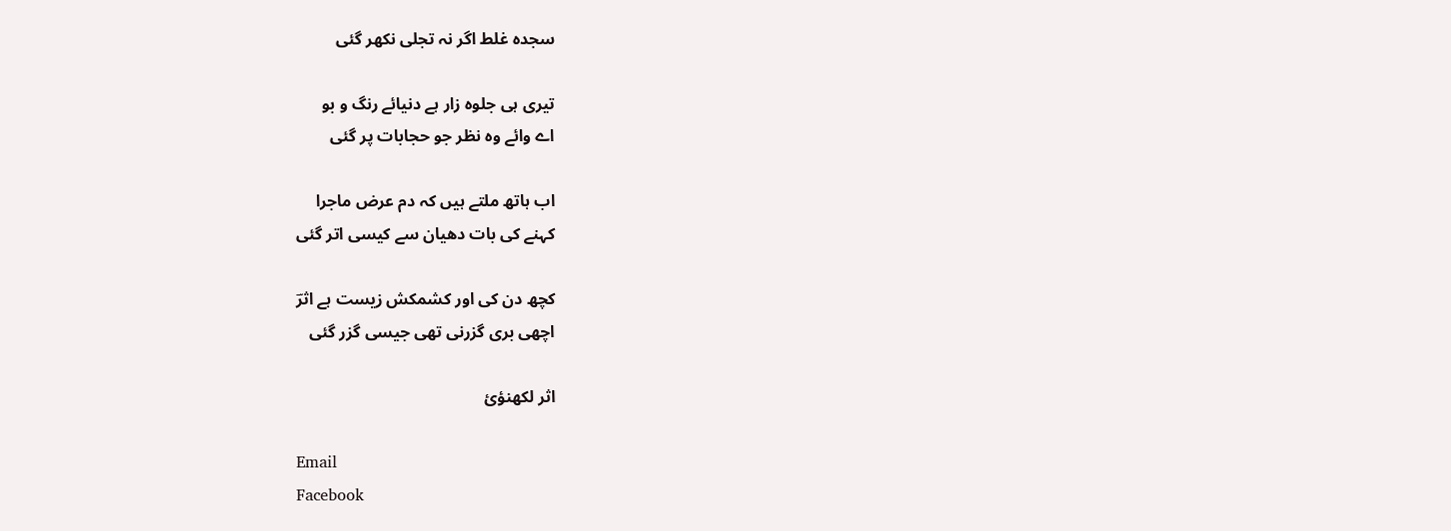سجدہ غلط اگر نہ تجلی نکھر گئی

تیری ہی جلوہ زار ہے دنیائے رنگ و بو
اے وائے وہ نظر جو حجابات پر گئی

اب ہاتھ ملتے ہیں کہ دم عرض ماجرا
کہنے کی بات دھیان سے کیسی اتر گئی

کچھ دن کی اور کشمکش زیست ہے اثرؔ
اچھی بری گزرنی تھی جیسی گزر گئی

اثر لکھنؤئ

Email
Facebook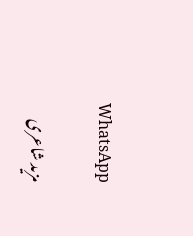WhatsApp

مزید شاعری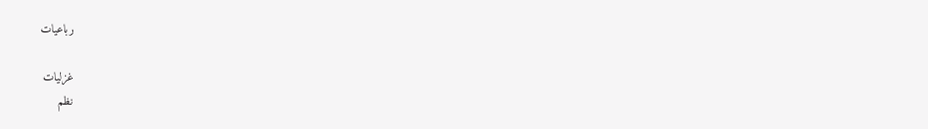رباعیات

غزلیات
نظم